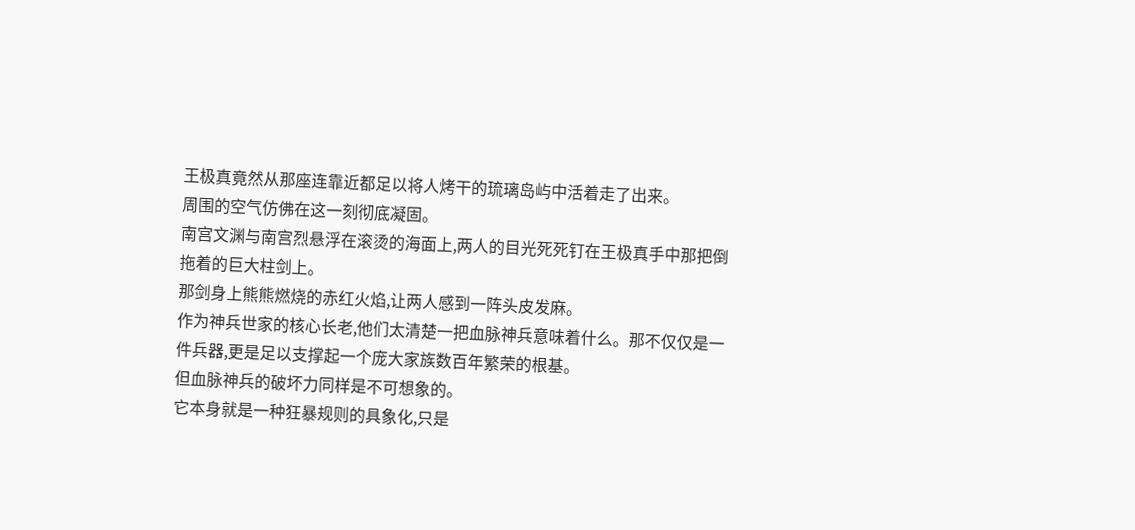王极真竟然从那座连靠近都足以将人烤干的琉璃岛屿中活着走了出来。
周围的空气仿佛在这一刻彻底凝固。
南宫文渊与南宫烈悬浮在滚烫的海面上,两人的目光死死钉在王极真手中那把倒拖着的巨大柱剑上。
那剑身上熊熊燃烧的赤红火焰,让两人感到一阵头皮发麻。
作为神兵世家的核心长老,他们太清楚一把血脉神兵意味着什么。那不仅仅是一件兵器,更是足以支撑起一个庞大家族数百年繁荣的根基。
但血脉神兵的破坏力同样是不可想象的。
它本身就是一种狂暴规则的具象化,只是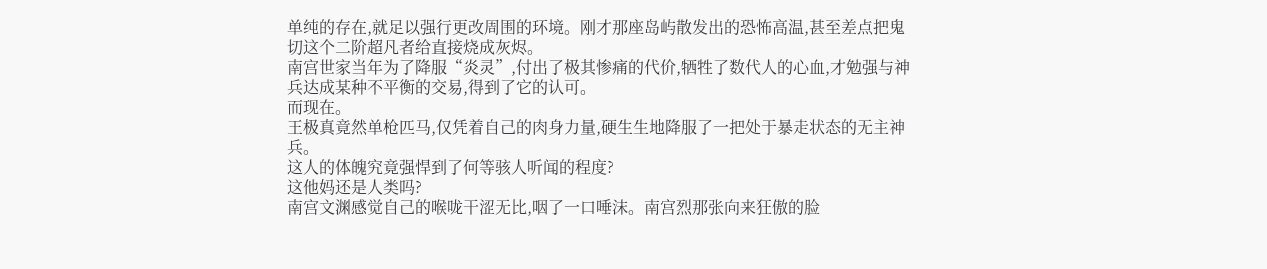单纯的存在,就足以强行更改周围的环境。刚才那座岛屿散发出的恐怖高温,甚至差点把鬼切这个二阶超凡者给直接烧成灰烬。
南宫世家当年为了降服“炎灵”,付出了极其惨痛的代价,牺牲了数代人的心血,才勉强与神兵达成某种不平衡的交易,得到了它的认可。
而现在。
王极真竟然单枪匹马,仅凭着自己的肉身力量,硬生生地降服了一把处于暴走状态的无主神兵。
这人的体魄究竟强悍到了何等骇人听闻的程度?
这他妈还是人类吗?
南宫文渊感觉自己的喉咙干涩无比,咽了一口唾沫。南宫烈那张向来狂傲的脸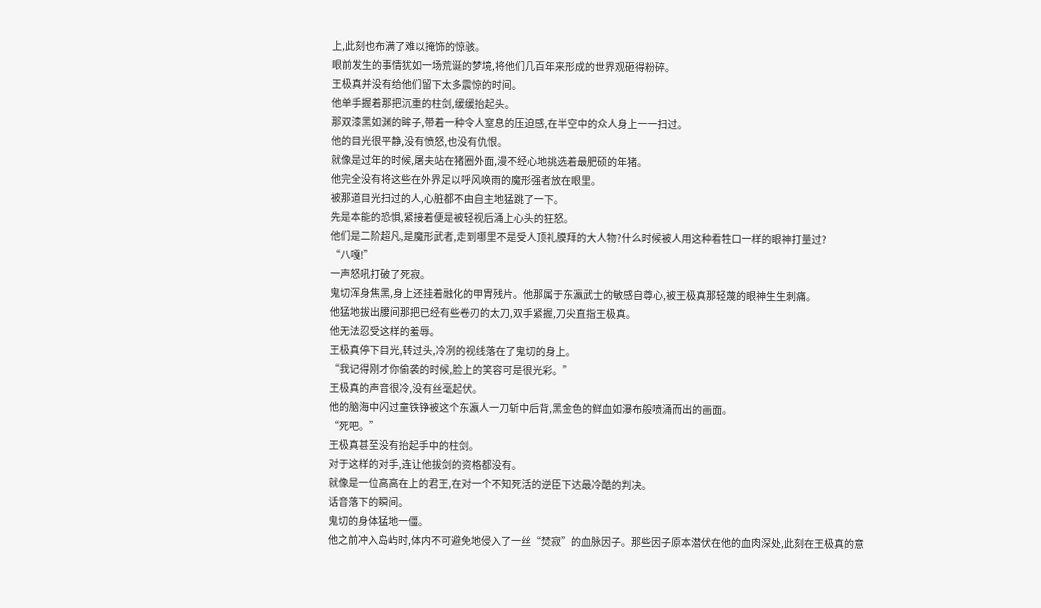上,此刻也布满了难以掩饰的惊骇。
眼前发生的事情犹如一场荒诞的梦境,将他们几百年来形成的世界观砸得粉碎。
王极真并没有给他们留下太多震惊的时间。
他单手握着那把沉重的柱剑,缓缓抬起头。
那双漆黑如渊的眸子,带着一种令人窒息的压迫感,在半空中的众人身上一一扫过。
他的目光很平静,没有愤怒,也没有仇恨。
就像是过年的时候,屠夫站在猪圈外面,漫不经心地挑选着最肥硕的年猪。
他完全没有将这些在外界足以呼风唤雨的魔形强者放在眼里。
被那道目光扫过的人,心脏都不由自主地猛跳了一下。
先是本能的恐惧,紧接着便是被轻视后涌上心头的狂怒。
他们是二阶超凡,是魔形武者,走到哪里不是受人顶礼膜拜的大人物?什么时候被人用这种看牲口一样的眼神打量过?
“八嘎!”
一声怒吼打破了死寂。
鬼切浑身焦黑,身上还挂着融化的甲胄残片。他那属于东瀛武士的敏感自尊心,被王极真那轻蔑的眼神生生刺痛。
他猛地拔出腰间那把已经有些卷刃的太刀,双手紧握,刀尖直指王极真。
他无法忍受这样的羞辱。
王极真停下目光,转过头,冷冽的视线落在了鬼切的身上。
“我记得刚才你偷袭的时候,脸上的笑容可是很光彩。”
王极真的声音很冷,没有丝毫起伏。
他的脑海中闪过童铁铮被这个东瀛人一刀斩中后背,黑金色的鲜血如瀑布般喷涌而出的画面。
“死吧。”
王极真甚至没有抬起手中的柱剑。
对于这样的对手,连让他拔剑的资格都没有。
就像是一位高高在上的君王,在对一个不知死活的逆臣下达最冷酷的判决。
话音落下的瞬间。
鬼切的身体猛地一僵。
他之前冲入岛屿时,体内不可避免地侵入了一丝“焚寂”的血脉因子。那些因子原本潜伏在他的血肉深处,此刻在王极真的意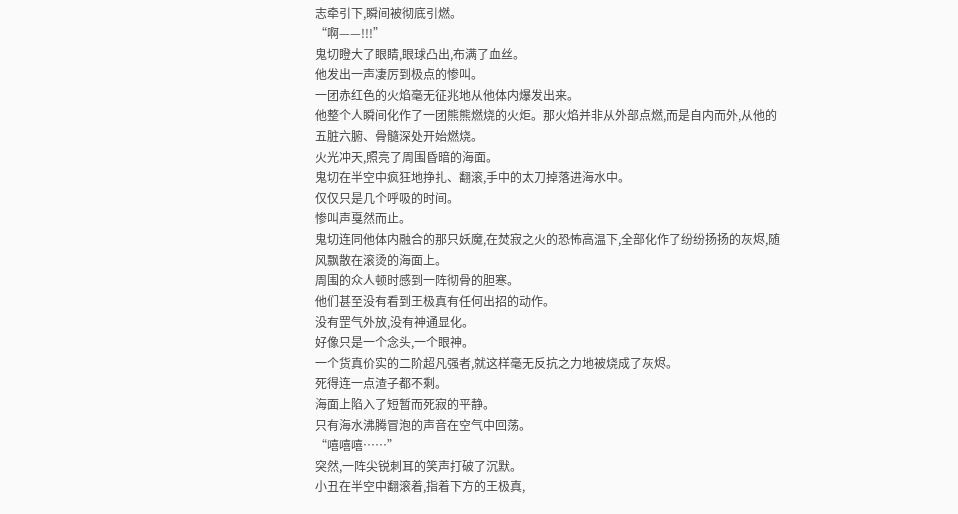志牵引下,瞬间被彻底引燃。
“啊——!!!”
鬼切瞪大了眼睛,眼球凸出,布满了血丝。
他发出一声凄厉到极点的惨叫。
一团赤红色的火焰毫无征兆地从他体内爆发出来。
他整个人瞬间化作了一团熊熊燃烧的火炬。那火焰并非从外部点燃,而是自内而外,从他的五脏六腑、骨髓深处开始燃烧。
火光冲天,照亮了周围昏暗的海面。
鬼切在半空中疯狂地挣扎、翻滚,手中的太刀掉落进海水中。
仅仅只是几个呼吸的时间。
惨叫声戛然而止。
鬼切连同他体内融合的那只妖魔,在焚寂之火的恐怖高温下,全部化作了纷纷扬扬的灰烬,随风飘散在滚烫的海面上。
周围的众人顿时感到一阵彻骨的胆寒。
他们甚至没有看到王极真有任何出招的动作。
没有罡气外放,没有神通显化。
好像只是一个念头,一个眼神。
一个货真价实的二阶超凡强者,就这样毫无反抗之力地被烧成了灰烬。
死得连一点渣子都不剩。
海面上陷入了短暂而死寂的平静。
只有海水沸腾冒泡的声音在空气中回荡。
“嘻嘻嘻……”
突然,一阵尖锐刺耳的笑声打破了沉默。
小丑在半空中翻滚着,指着下方的王极真,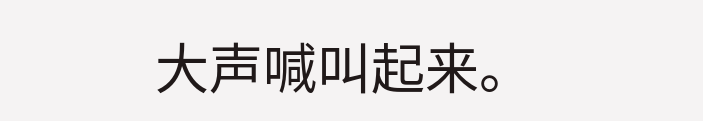大声喊叫起来。